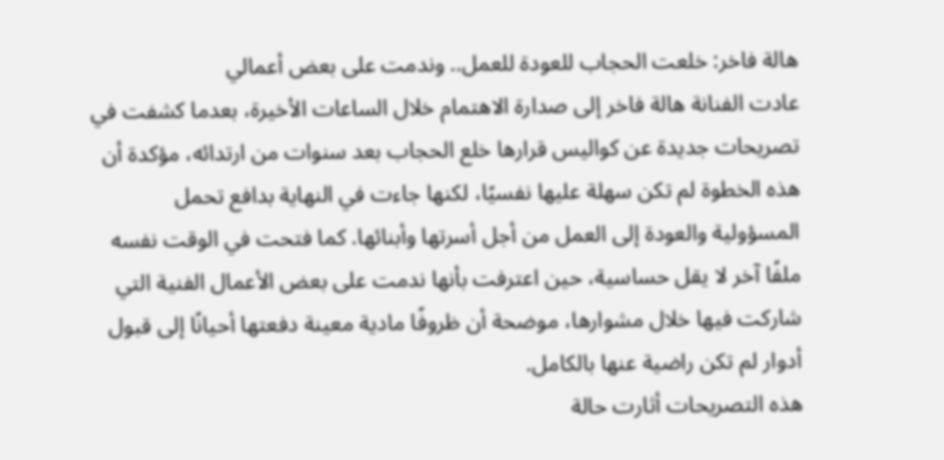هالة فاخر: خلعت الحجاب للعودة للعمل.. وندمت على بعض أعمالي
عادت الفنانة هالة فاخر إلى صدارة الاهتمام خلال الساعات الأخيرة، بعدما كشفت في تصريحات جديدة عن كواليس قرارها خلع الحجاب بعد سنوات من ارتدائه، مؤكدة أن هذه الخطوة لم تكن سهلة عليها نفسيًا، لكنها جاءت في النهاية بدافع تحمل المسؤولية والعودة إلى العمل من أجل أسرتها وأبنائها. كما فتحت في الوقت نفسه ملفًا آخر لا يقل حساسية، حين اعترفت بأنها ندمت على بعض الأعمال الفنية التي شاركت فيها خلال مشوارها، موضحة أن ظروفًا مادية معينة دفعتها أحيانًا إلى قبول أدوار لم تكن راضية عنها بالكامل.
هذه التصريحات أثارت حالة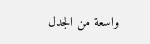واسعة من الجدل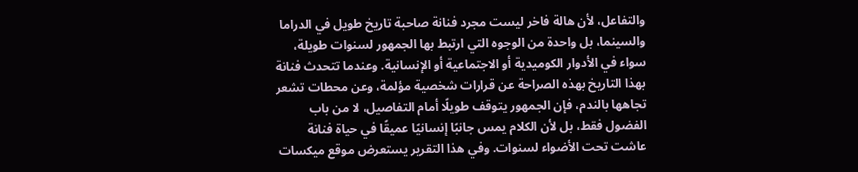والتفاعل، لأن هالة فاخر ليست مجرد فنانة صاحبة تاريخ طويل في الدراما والسينما، بل واحدة من الوجوه التي ارتبط بها الجمهور لسنوات طويلة، سواء في الأدوار الكوميدية أو الاجتماعية أو الإنسانية. وعندما تتحدث فنانة بهذا التاريخ بهذه الصراحة عن قرارات شخصية مؤلمة، وعن محطات تشعر تجاهها بالندم، فإن الجمهور يتوقف طويلًا أمام التفاصيل، لا من باب الفضول فقط، بل لأن الكلام يمس جانبًا إنسانيًا عميقًا في حياة فنانة عاشت تحت الأضواء لسنوات. وفي هذا التقرير يستعرض موقع ميكسات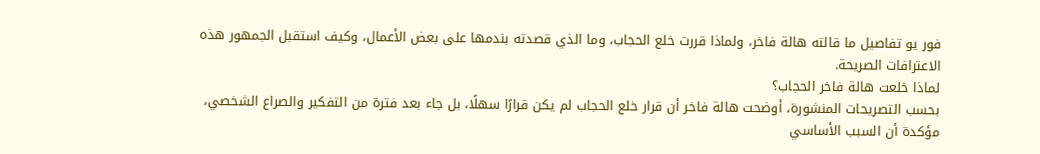فور يو تفاصيل ما قالته هالة فاخر، ولماذا قررت خلع الحجاب، وما الذي قصدته بندمها على بعض الأعمال، وكيف استقبل الجمهور هذه الاعترافات الصريحة.
لماذا خلعت هالة فاخر الحجاب؟
بحسب التصريحات المنشورة، أوضحت هالة فاخر أن قرار خلع الحجاب لم يكن قرارًا سهلًا، بل جاء بعد فترة من التفكير والصراع الشخصي، مؤكدة أن السبب الأساسي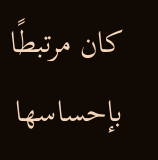كان مرتبطًا بإحساسها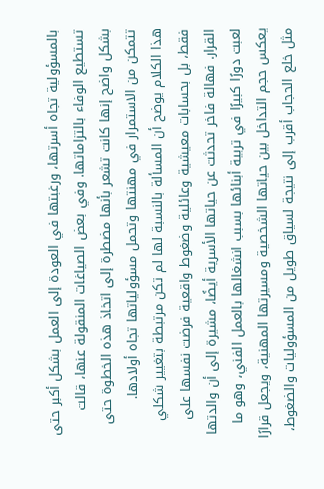بالمسؤولية تجاه أسرتها، ورغبتها في العودة إلى العمل بشكل أكبر حتى تستطيع الوفاء بالتزاماتها. وفي بعض الصياغات المنقولة عنها، قالت بشكل واضح إنها كانت تشعر بأنها مضطرة إلى اتخاذ هذه الخطوة حتى تتمكن من الاستمرار في مهنتها وتحمل مسؤولياتها تجاه أولادها.
هذا الكلام يوضح أن المسألة بالنسبة لها لم تكن مرتبطة بتغيير شكلي فقط، بل بحسابات معيشية وعائلية وضغوط واقعية فرضت نفسها على القرار. فهالة فاخر تحدثت عن حياتها الأسرية أيضًا، مشيرة إلى أن والدتها لعبت دورًا كبيرًا في تربية أبنائها بسبب انشغالها بالعمل الفني، وهو ما يعكس حجم التداخل بين حياتها الشخصية ومسيرتها المهنية، ويجعل قرارًا مثل خلع الحجاب أقرب إلى نتيجة لسياق طويل من المسؤوليات والضغوط،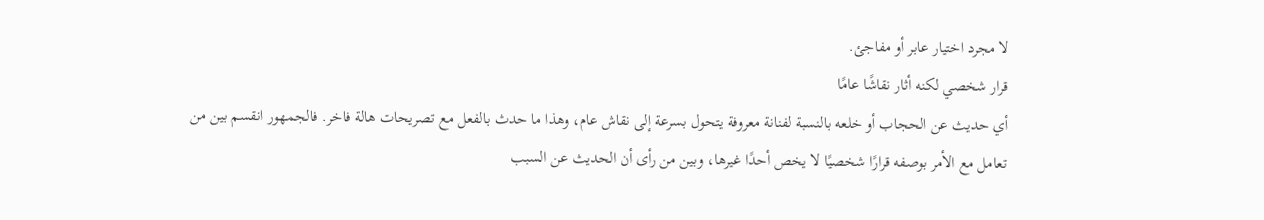لا مجرد اختيار عابر أو مفاجئ.
قرار شخصي لكنه أثار نقاشًا عامًا
أي حديث عن الحجاب أو خلعه بالنسبة لفنانة معروفة يتحول بسرعة إلى نقاش عام، وهذا ما حدث بالفعل مع تصريحات هالة فاخر. فالجمهور انقسم بين من تعامل مع الأمر بوصفه قرارًا شخصيًا لا يخص أحدًا غيرها، وبين من رأى أن الحديث عن السبب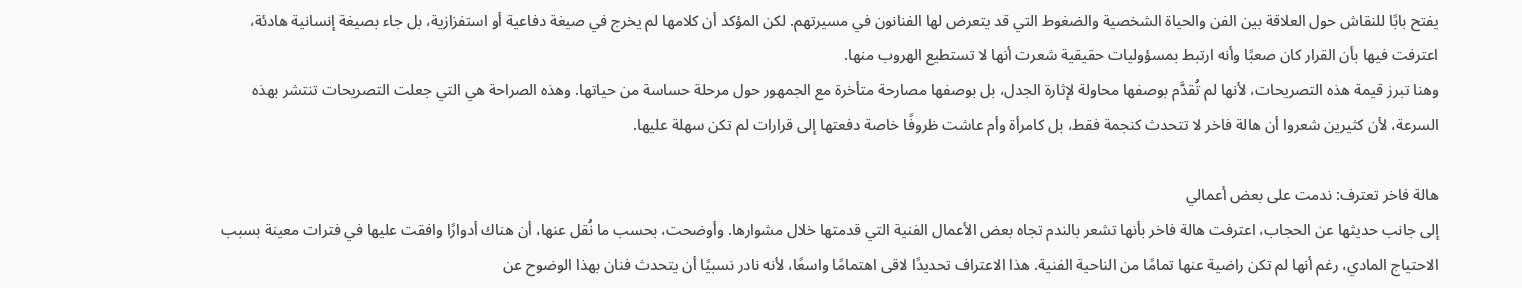يفتح بابًا للنقاش حول العلاقة بين الفن والحياة الشخصية والضغوط التي قد يتعرض لها الفنانون في مسيرتهم. لكن المؤكد أن كلامها لم يخرج في صيغة دفاعية أو استفزازية، بل جاء بصيغة إنسانية هادئة، اعترفت فيها بأن القرار كان صعبًا وأنه ارتبط بمسؤوليات حقيقية شعرت أنها لا تستطيع الهروب منها.
وهنا تبرز قيمة هذه التصريحات، لأنها لم تُقدَّم بوصفها محاولة لإثارة الجدل، بل بوصفها مصارحة متأخرة مع الجمهور حول مرحلة حساسة من حياتها. وهذه الصراحة هي التي جعلت التصريحات تنتشر بهذه السرعة، لأن كثيرين شعروا أن هالة فاخر لا تتحدث كنجمة فقط، بل كامرأة وأم عاشت ظروفًا خاصة دفعتها إلى قرارات لم تكن سهلة عليها.

هالة فاخر تعترف: ندمت على بعض أعمالي
إلى جانب حديثها عن الحجاب، اعترفت هالة فاخر بأنها تشعر بالندم تجاه بعض الأعمال الفنية التي قدمتها خلال مشوارها. وأوضحت، بحسب ما نُقل عنها، أن هناك أدوارًا وافقت عليها في فترات معينة بسبب الاحتياج المادي، رغم أنها لم تكن راضية عنها تمامًا من الناحية الفنية. هذا الاعتراف تحديدًا لاقى اهتمامًا واسعًا، لأنه نادر نسبيًا أن يتحدث فنان بهذا الوضوح عن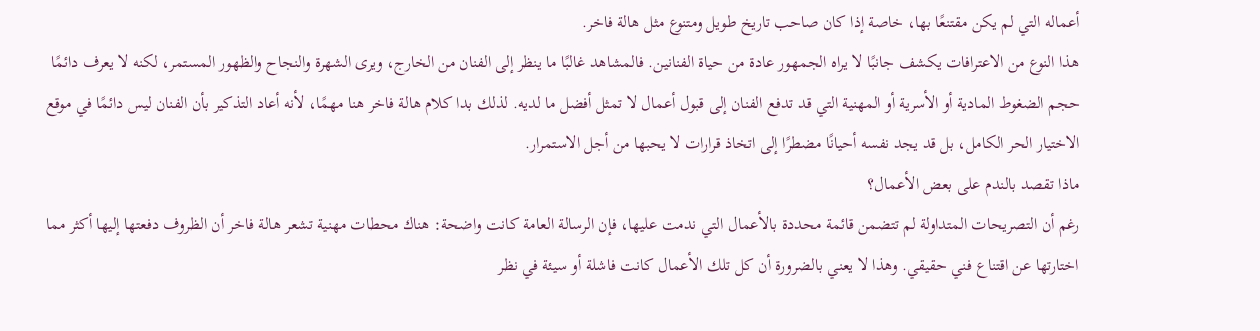أعماله التي لم يكن مقتنعًا بها، خاصة إذا كان صاحب تاريخ طويل ومتنوع مثل هالة فاخر.
هذا النوع من الاعترافات يكشف جانبًا لا يراه الجمهور عادة من حياة الفنانين. فالمشاهد غالبًا ما ينظر إلى الفنان من الخارج، ويرى الشهرة والنجاح والظهور المستمر، لكنه لا يعرف دائمًا حجم الضغوط المادية أو الأسرية أو المهنية التي قد تدفع الفنان إلى قبول أعمال لا تمثل أفضل ما لديه. لذلك بدا كلام هالة فاخر هنا مهمًا، لأنه أعاد التذكير بأن الفنان ليس دائمًا في موقع الاختيار الحر الكامل، بل قد يجد نفسه أحيانًا مضطرًا إلى اتخاذ قرارات لا يحبها من أجل الاستمرار.
ماذا تقصد بالندم على بعض الأعمال؟
رغم أن التصريحات المتداولة لم تتضمن قائمة محددة بالأعمال التي ندمت عليها، فإن الرسالة العامة كانت واضحة: هناك محطات مهنية تشعر هالة فاخر أن الظروف دفعتها إليها أكثر مما اختارتها عن اقتناع فني حقيقي. وهذا لا يعني بالضرورة أن كل تلك الأعمال كانت فاشلة أو سيئة في نظر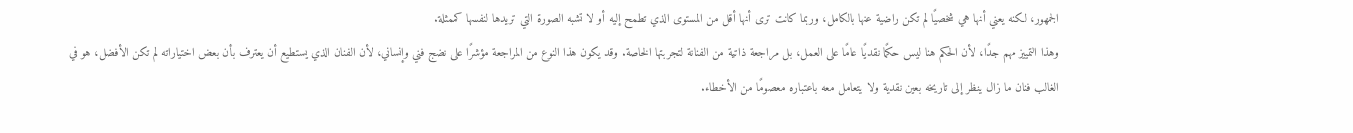الجمهور، لكنه يعني أنها هي شخصيًا لم تكن راضية عنها بالكامل، وربما كانت ترى أنها أقل من المستوى الذي تطمح إليه أو لا تشبه الصورة التي تريدها لنفسها كممثلة.
وهذا التمييز مهم جدًا، لأن الحكم هنا ليس حكمًا نقديًا عامًا على العمل، بل مراجعة ذاتية من الفنانة لتجربتها الخاصة. وقد يكون هذا النوع من المراجعة مؤشرًا على نضج فني وإنساني، لأن الفنان الذي يستطيع أن يعترف بأن بعض اختياراته لم تكن الأفضل، هو في الغالب فنان ما زال ينظر إلى تاريخه بعين نقدية ولا يتعامل معه باعتباره معصومًا من الأخطاء.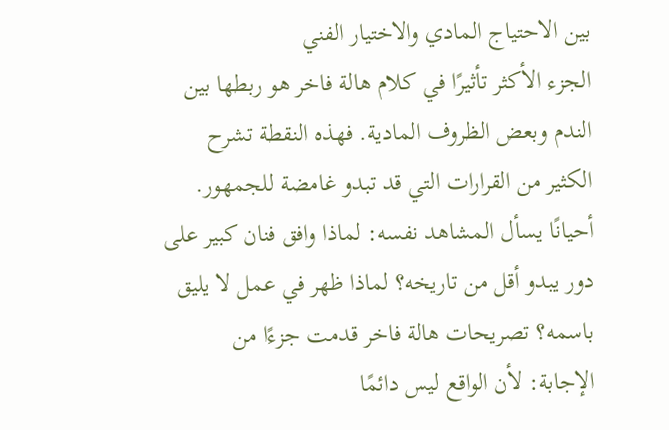بين الاحتياج المادي والاختيار الفني
الجزء الأكثر تأثيرًا في كلام هالة فاخر هو ربطها بين الندم وبعض الظروف المادية. فهذه النقطة تشرح الكثير من القرارات التي قد تبدو غامضة للجمهور. أحيانًا يسأل المشاهد نفسه: لماذا وافق فنان كبير على دور يبدو أقل من تاريخه؟ لماذا ظهر في عمل لا يليق باسمه؟ تصريحات هالة فاخر قدمت جزءًا من الإجابة: لأن الواقع ليس دائمًا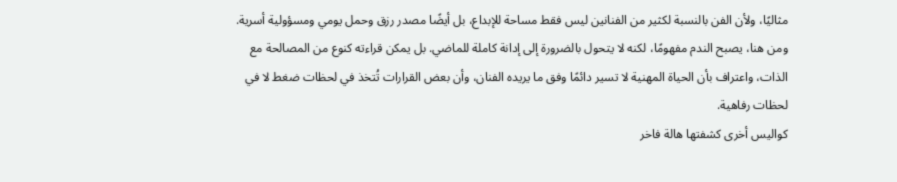مثاليًا، ولأن الفن بالنسبة لكثير من الفنانين ليس فقط مساحة للإبداع، بل أيضًا مصدر رزق وحمل يومي ومسؤولية أسرية.
ومن هنا، يصبح الندم مفهومًا، لكنه لا يتحول بالضرورة إلى إدانة كاملة للماضي. بل يمكن قراءته كنوع من المصالحة مع الذات، واعتراف بأن الحياة المهنية لا تسير دائمًا وفق ما يريده الفنان، وأن بعض القرارات تُتخذ في لحظات ضغط لا في لحظات رفاهية.
كواليس أخرى كشفتها هالة فاخر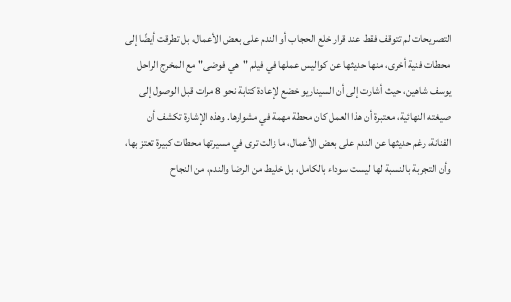التصريحات لم تتوقف فقط عند قرار خلع الحجاب أو الندم على بعض الأعمال، بل تطرقت أيضًا إلى محطات فنية أخرى، منها حديثها عن كواليس عملها في فيلم "هي فوضى" مع المخرج الراحل يوسف شاهين، حيث أشارت إلى أن السيناريو خضع لإعادة كتابة نحو 8 مرات قبل الوصول إلى صيغته النهائية، معتبرة أن هذا العمل كان محطة مهمة في مشوارها. وهذه الإشارة تكشف أن الفنانة، رغم حديثها عن الندم على بعض الأعمال، ما زالت ترى في مسيرتها محطات كبيرة تعتز بها، وأن التجربة بالنسبة لها ليست سوداء بالكامل، بل خليط من الرضا والندم، من النجاح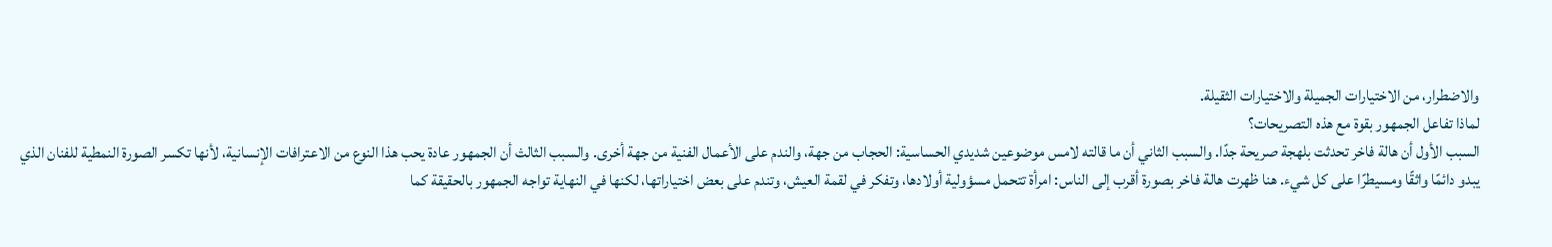والاضطرار، من الاختيارات الجميلة والاختيارات الثقيلة.
لماذا تفاعل الجمهور بقوة مع هذه التصريحات؟
السبب الأول أن هالة فاخر تحدثت بلهجة صريحة جدًا. والسبب الثاني أن ما قالته لامس موضوعين شديدي الحساسية: الحجاب من جهة، والندم على الأعمال الفنية من جهة أخرى. والسبب الثالث أن الجمهور عادة يحب هذا النوع من الاعترافات الإنسانية، لأنها تكسر الصورة النمطية للفنان الذي يبدو دائمًا واثقًا ومسيطرًا على كل شيء. هنا ظهرت هالة فاخر بصورة أقرب إلى الناس: امرأة تتحمل مسؤولية أولادها، وتفكر في لقمة العيش، وتندم على بعض اختياراتها، لكنها في النهاية تواجه الجمهور بالحقيقة كما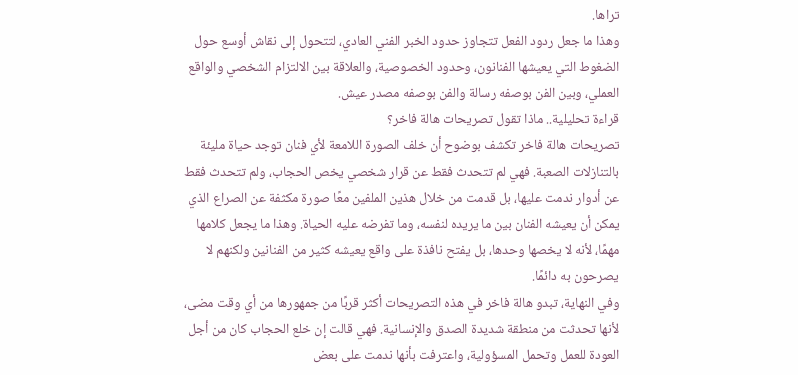تراها.
وهذا ما جعل ردود الفعل تتجاوز حدود الخبر الفني العادي، لتتحول إلى نقاش أوسع حول الضغوط التي يعيشها الفنانون، وحدود الخصوصية، والعلاقة بين الالتزام الشخصي والواقع العملي، وبين الفن بوصفه رسالة والفن بوصفه مصدر عيش.
قراءة تحليلية.. ماذا تقول تصريحات هالة فاخر؟
تصريحات هالة فاخر تكشف بوضوح أن خلف الصورة اللامعة لأي فنان توجد حياة مليئة بالتنازلات الصعبة. فهي لم تتحدث فقط عن قرار شخصي يخص الحجاب، ولم تتحدث فقط عن أدوار ندمت عليها، بل قدمت من خلال هذين الملفين معًا صورة مكثفة عن الصراع الذي يمكن أن يعيشه الفنان بين ما يريده لنفسه، وما تفرضه عليه الحياة. وهذا ما يجعل كلامها مهمًا، لأنه لا يخصها وحدها، بل يفتح نافذة على واقع يعيشه كثير من الفنانين ولكنهم لا يصرحون به دائمًا.
وفي النهاية، تبدو هالة فاخر في هذه التصريحات أكثر قربًا من جمهورها من أي وقت مضى، لأنها تحدثت من منطقة شديدة الصدق والإنسانية. فهي قالت إن خلع الحجاب كان من أجل العودة للعمل وتحمل المسؤولية، واعترفت بأنها ندمت على بعض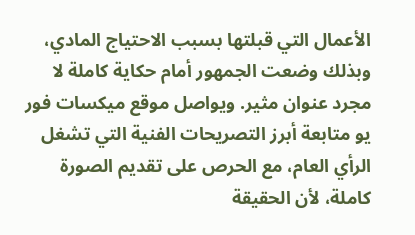الأعمال التي قبلتها بسبب الاحتياج المادي، وبذلك وضعت الجمهور أمام حكاية كاملة لا مجرد عنوان مثير. ويواصل موقع ميكسات فور يو متابعة أبرز التصريحات الفنية التي تشغل الرأي العام، مع الحرص على تقديم الصورة كاملة، لأن الحقيقة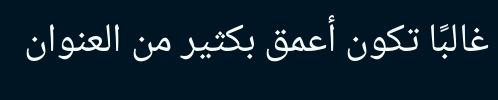غالبًا تكون أعمق بكثير من العنوان